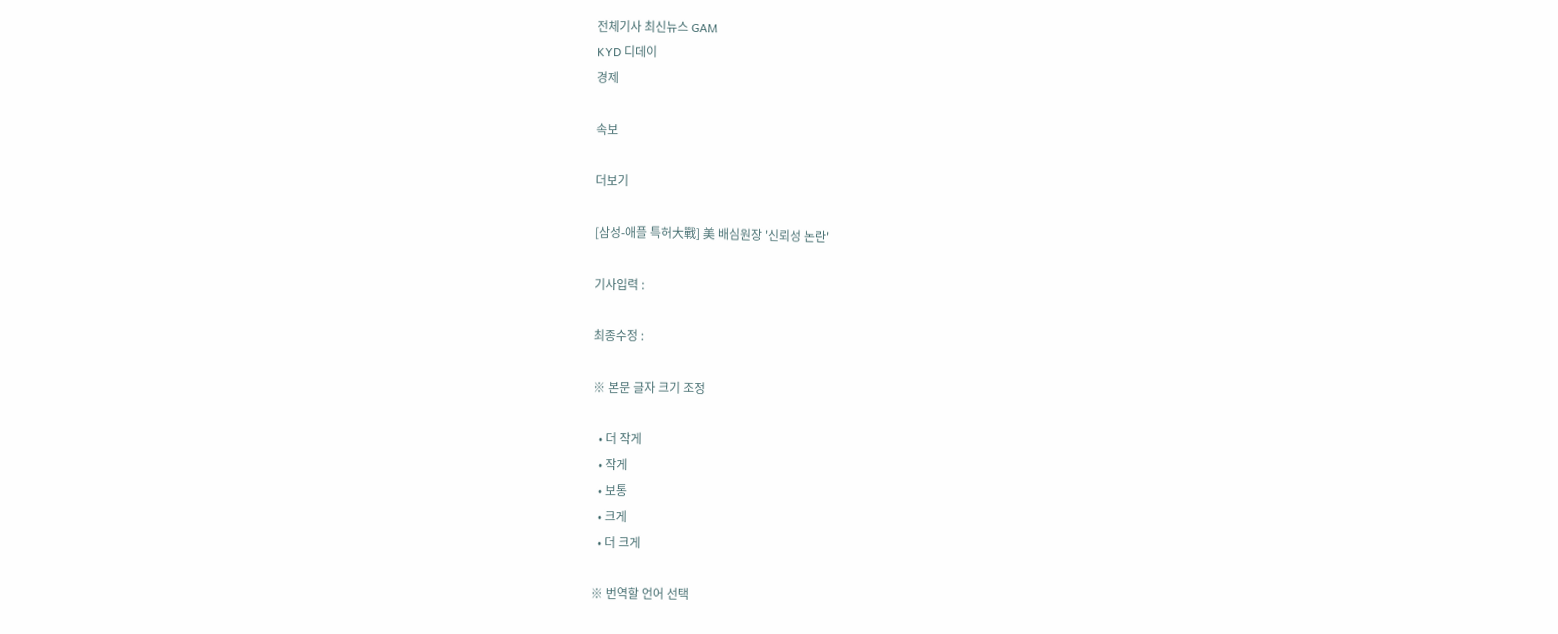전체기사 최신뉴스 GAM
KYD 디데이
경제

속보

더보기

[삼성-애플 특허大戰] 美 배심원장 '신뢰성 논란'

기사입력 :

최종수정 :

※ 본문 글자 크기 조정

  • 더 작게
  • 작게
  • 보통
  • 크게
  • 더 크게

※ 번역할 언어 선택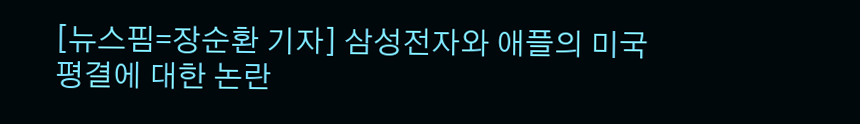[뉴스핌=장순환 기자] 삼성전자와 애플의 미국 평결에 대한 논란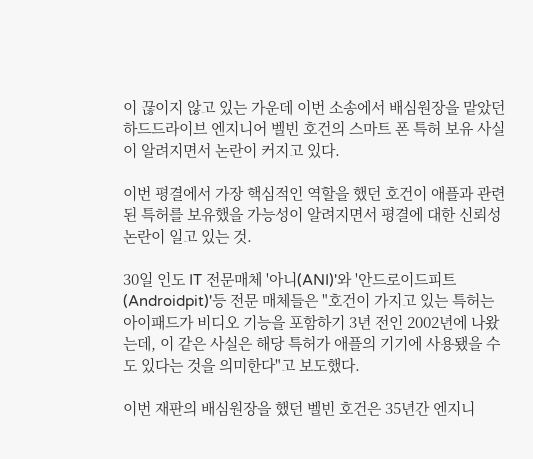이 끊이지 않고 있는 가운데 이번 소송에서 배심원장을 맡았던 하드드라이브 엔지니어 벨빈 호건의 스마트 폰 특허 보유 사실이 알려지면서 논란이 커지고 있다.

이번 평결에서 가장 핵심적인 역할을 했던 호건이 애플과 관련된 특허를 보유했을 가능성이 알려지면서 평결에 대한 신뢰성 논란이 일고 있는 것.

30일 인도 IT 전문매체 '아니(ANI)'와 '안드로이드피트(Androidpit)'등 전문 매체들은 "호건이 가지고 있는 특허는 아이패드가 비디오 기능을 포함하기 3년 전인 2002년에 나왔는데, 이 같은 사실은 해당 특허가 애플의 기기에 사용됐을 수도 있다는 것을 의미한다"고 보도했다.

이번 재판의 배심원장을 했던 벨빈 호건은 35년간 엔지니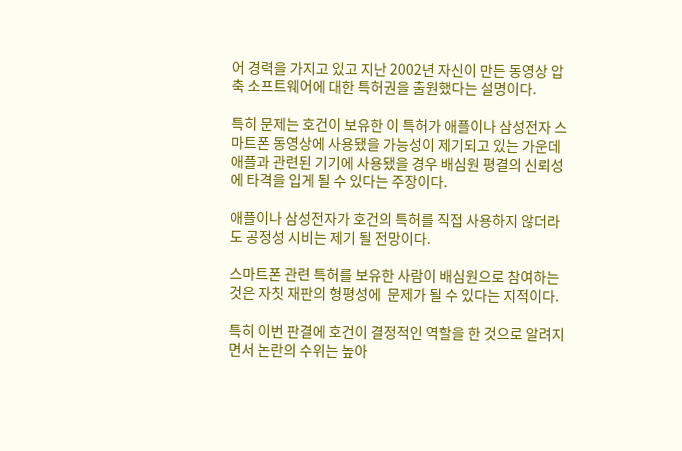어 경력을 가지고 있고 지난 2002년 자신이 만든 동영상 압축 소프트웨어에 대한 특허권을 출원했다는 설명이다.

특히 문제는 호건이 보유한 이 특허가 애플이나 삼성전자 스마트폰 동영상에 사용됐을 가능성이 제기되고 있는 가운데 애플과 관련된 기기에 사용됐을 경우 배심원 평결의 신뢰성에 타격을 입게 될 수 있다는 주장이다.

애플이나 삼성전자가 호건의 특허를 직접 사용하지 않더라도 공정성 시비는 제기 될 전망이다.

스마트폰 관련 특허를 보유한 사람이 배심원으로 참여하는 것은 자칫 재판의 형평성에  문제가 될 수 있다는 지적이다.

특히 이번 판결에 호건이 결정적인 역할을 한 것으로 알려지면서 논란의 수위는 높아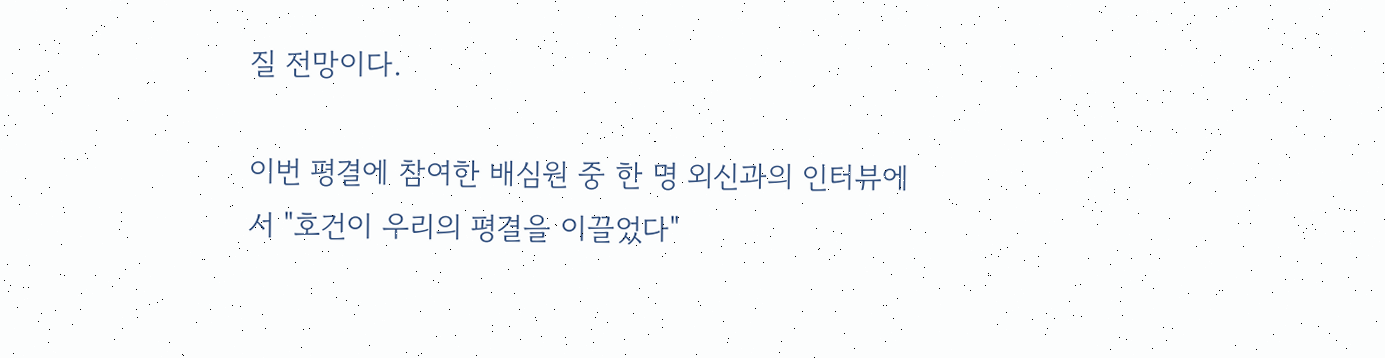질 전망이다.

이번 평결에 참여한 배심원 중 한 명 외신과의 인터뷰에서 "호건이 우리의 평결을 이끌었다"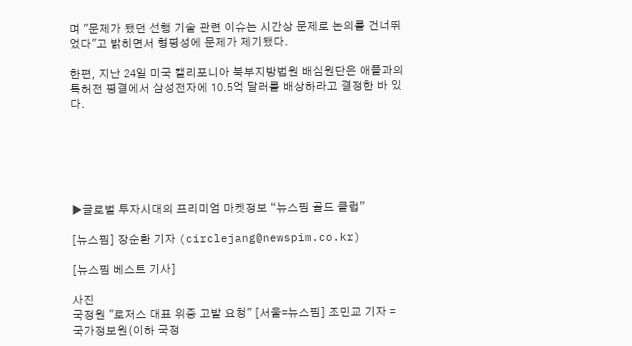며 "문제가 됐던 선행 기술 관련 이슈는 시간상 문제로 논의를 건너뛰었다"고 밝히면서 형평성에 문제가 제기됐다.

한편, 지난 24일 미국 캘리포니아 북부지방법원 배심원단은 애플과의 특허전 평결에서 삼성전자에 10.5억 달러를 배상하라고 결정한 바 있다.






▶글로벌 투자시대의 프리미엄 마켓정보 “뉴스핌 골드 클럽”

[뉴스핌] 장순환 기자 (circlejang@newspim.co.kr)

[뉴스핌 베스트 기사]

사진
국정원 "로저스 대표 위증 고발 요청" [서울=뉴스핌] 조민교 기자 = 국가정보원(이하 국정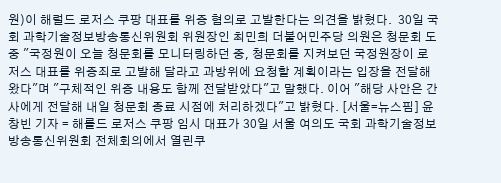원)이 해럴드 로저스 쿠팡 대표를 위증 혐의로 고발한다는 의견을 밝혔다.  30일 국회 과학기술정보방송통신위원회 위원장인 최민희 더불어민주당 의원은 청문회 도중 "국정원이 오늘 청문회를 모니터링하던 중, 청문회를 지켜보던 국정원장이 로저스 대표를 위증죄로 고발해 달라고 과방위에 요청할 계획이라는 입장을 전달해 왔다"며 "구체적인 위증 내용도 함께 전달받았다"고 말했다. 이어 "해당 사안은 간사에게 전달해 내일 청문회 종료 시점에 처리하겠다"고 밝혔다. [서울=뉴스핌] 윤창빈 기자 = 해롤드 로저스 쿠팡 임시 대표가 30일 서울 여의도 국회 과학기술정보방송통신위원회 전체회의에서 열린쿠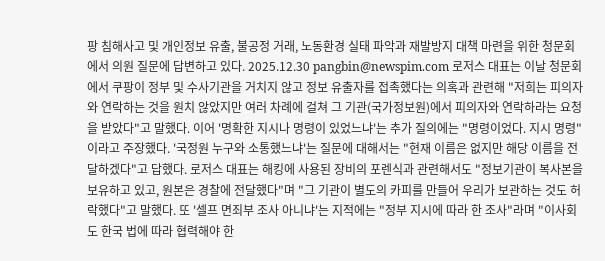팡 침해사고 및 개인정보 유출, 불공정 거래, 노동환경 실태 파악과 재발방지 대책 마련을 위한 청문회에서 의원 질문에 답변하고 있다. 2025.12.30 pangbin@newspim.com 로저스 대표는 이날 청문회에서 쿠팡이 정부 및 수사기관을 거치지 않고 정보 유출자를 접촉했다는 의혹과 관련해 "저희는 피의자와 연락하는 것을 원치 않았지만 여러 차례에 걸쳐 그 기관(국가정보원)에서 피의자와 연락하라는 요청을 받았다"고 말했다. 이어 '명확한 지시나 명령이 있었느냐'는 추가 질의에는 "명령이었다. 지시 명령"이라고 주장했다. '국정원 누구와 소통했느냐'는 질문에 대해서는 "현재 이름은 없지만 해당 이름을 전달하겠다"고 답했다. 로저스 대표는 해킹에 사용된 장비의 포렌식과 관련해서도 "정보기관이 복사본을 보유하고 있고, 원본은 경찰에 전달했다"며 "그 기관이 별도의 카피를 만들어 우리가 보관하는 것도 허락했다"고 말했다. 또 '셀프 면죄부 조사 아니냐'는 지적에는 "정부 지시에 따라 한 조사"라며 "이사회도 한국 법에 따라 협력해야 한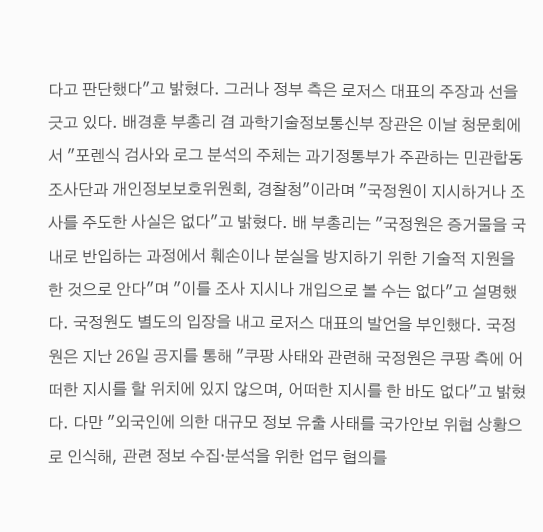다고 판단했다"고 밝혔다. 그러나 정부 측은 로저스 대표의 주장과 선을 긋고 있다. 배경훈 부총리 겸 과학기술정보통신부 장관은 이날 청문회에서 "포렌식 검사와 로그 분석의 주체는 과기정통부가 주관하는 민관합동조사단과 개인정보보호위원회, 경찰청"이라며 "국정원이 지시하거나 조사를 주도한 사실은 없다"고 밝혔다. 배 부총리는 "국정원은 증거물을 국내로 반입하는 과정에서 훼손이나 분실을 방지하기 위한 기술적 지원을 한 것으로 안다"며 "이를 조사 지시나 개입으로 볼 수는 없다"고 설명했다. 국정원도 별도의 입장을 내고 로저스 대표의 발언을 부인했다. 국정원은 지난 26일 공지를 통해 "쿠팡 사태와 관련해 국정원은 쿠팡 측에 어떠한 지시를 할 위치에 있지 않으며, 어떠한 지시를 한 바도 없다"고 밝혔다. 다만 "외국인에 의한 대규모 정보 유출 사태를 국가안보 위협 상황으로 인식해, 관련 정보 수집·분석을 위한 업무 협의를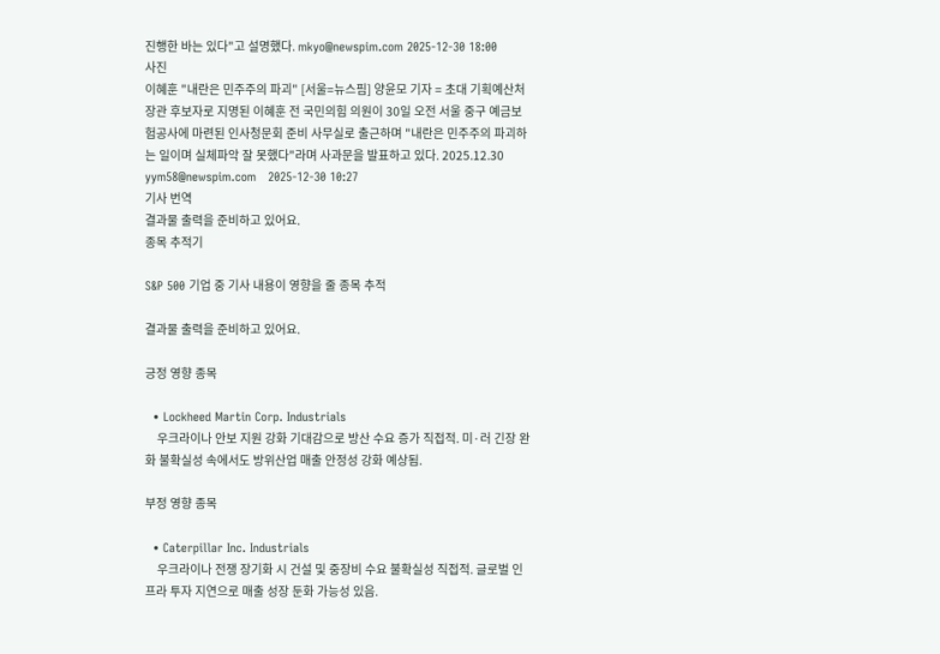진행한 바는 있다"고 설명했다. mkyo@newspim.com 2025-12-30 18:00
사진
이혜훈 "내란은 민주주의 파괴" [서울=뉴스핌] 양윤모 기자 = 초대 기획예산처 장관 후보자로 지명된 이혜훈 전 국민의힘 의원이 30일 오전 서울 중구 예금보험공사에 마련된 인사청문회 준비 사무실로 출근하며 "내란은 민주주의 파괴하는 일이며 실체파악 잘 못했다"라며 사과문을 발표하고 있다. 2025.12.30 yym58@newspim.com   2025-12-30 10:27
기사 번역
결과물 출력을 준비하고 있어요.
종목 추적기

S&P 500 기업 중 기사 내용이 영향을 줄 종목 추적

결과물 출력을 준비하고 있어요.

긍정 영향 종목

  • Lockheed Martin Corp. Industrials
    우크라이나 안보 지원 강화 기대감으로 방산 수요 증가 직접적. 미·러 긴장 완화 불확실성 속에서도 방위산업 매출 안정성 강화 예상됨.

부정 영향 종목

  • Caterpillar Inc. Industrials
    우크라이나 전쟁 장기화 시 건설 및 중장비 수요 불확실성 직접적. 글로벌 인프라 투자 지연으로 매출 성장 둔화 가능성 있음.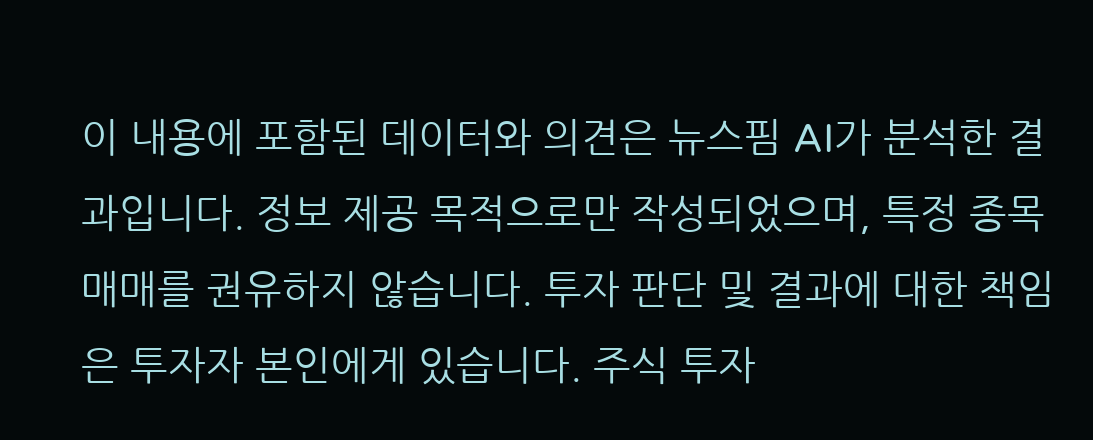이 내용에 포함된 데이터와 의견은 뉴스핌 AI가 분석한 결과입니다. 정보 제공 목적으로만 작성되었으며, 특정 종목 매매를 권유하지 않습니다. 투자 판단 및 결과에 대한 책임은 투자자 본인에게 있습니다. 주식 투자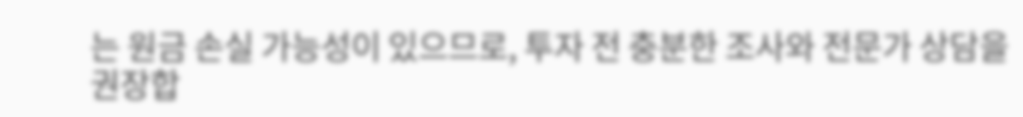는 원금 손실 가능성이 있으므로, 투자 전 충분한 조사와 전문가 상담을 권장합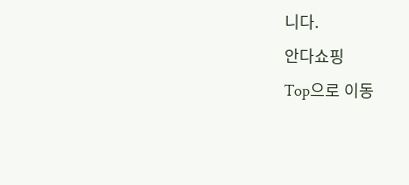니다.
안다쇼핑
Top으로 이동